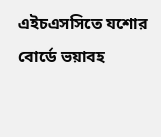এইচএসসিতে যশোর বোর্ডে ভয়াবহ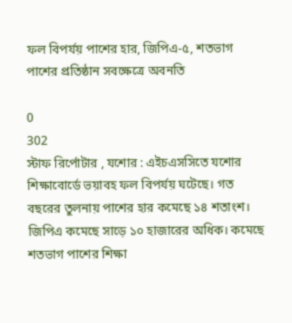ফল বিপর্যয় পাশের হার, জিপিএ-৫, শতভাগ পাশের প্রতিষ্ঠান সবক্ষেত্রে অবনতি

0
302
স্টাফ রির্পোটার , যশোর : এইচএসসিতে যশোর শিক্ষাবোর্ডে ভয়াবহ ফল বিপর্যয় ঘটেছে। গত বছরের তুলনায় পাশের হার কমেছে ১৪ শতাংশ। জিপিএ কমেছে সাড়ে ১০ হাজারের অধিক। কমেছে শতভাগ পাশের শিক্ষা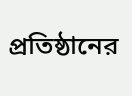প্রতিষ্ঠানের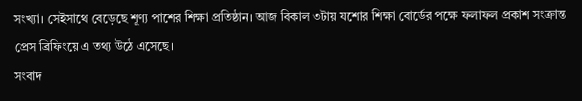সংখ্যা। সেইসাথে বেড়েছে শূণ্য পাশের শিক্ষা প্রতিষ্ঠান। আজ বিকাল ৩টায় যশোর শিক্ষা বোর্ডের পক্ষে ফলাফল প্রকাশ সংক্রান্ত প্রেস ব্রিফিংয়ে এ তথ্য উঠে এসেছে।
সংবাদ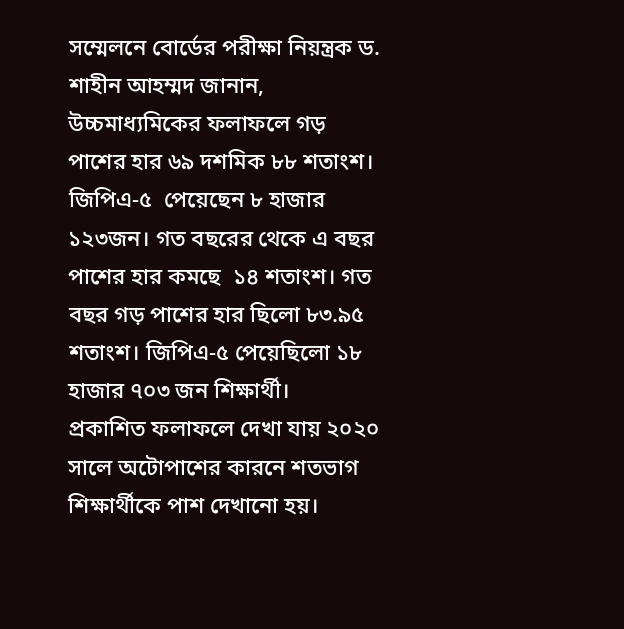সম্মেলনে বোর্ডের পরীক্ষা নিয়ন্ত্রক ড. শাহীন আহম্মদ জানান,  উচ্চমাধ্যমিকের ফলাফলে গড় পাশের হার ৬৯ দশমিক ৮৮ শতাংশ। জিপিএ-৫  পেয়েছেন ৮ হাজার ১২৩জন। গত বছরের থেকে এ বছর পাশের হার কমছে  ১৪ শতাংশ। গত বছর গড় পাশের হার ছিলো ৮৩.৯৫ শতাংশ। জিপিএ-৫ পেয়েছিলো ১৮ হাজার ৭০৩ জন শিক্ষার্থী।
প্রকাশিত ফলাফলে দেখা যায় ২০২০ সালে অটোপাশের কারনে শতভাগ শিক্ষার্থীকে পাশ দেখানো হয়।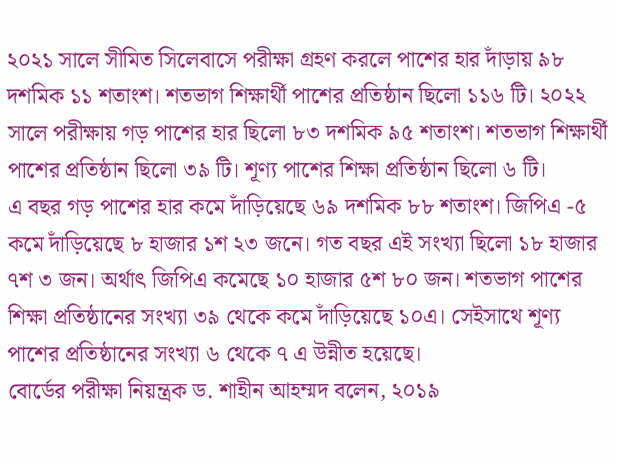২০২১ সালে সীমিত সিলেবাসে পরীক্ষা গ্রহণ করলে পাশের হার দাঁড়ায় ৯৮ দশমিক ১১ শতাংশ। শতভাগ শিক্ষার্থী পাশের প্রতিষ্ঠান ছিলো ১১৬ টি। ২০২২ সালে পরীক্ষায় গড় পাশের হার ছিলো ৮৩ দশমিক ৯৫ শতাংশ। শতভাগ শিক্ষার্থী পাশের প্রতিষ্ঠান ছিলো ৩৯ টি। শূণ্য পাশের শিক্ষা প্রতিষ্ঠান ছিলো ৬ টি।
এ বছর গড় পাশের হার কমে দাঁড়িয়েছে ৬৯ দশমিক ৮৮ শতাংশ। জিপিএ -৫ কমে দাঁড়িয়েছে ৮ হাজার ১শ ২৩ জনে। গত বছর এই সংখ্যা ছিলো ১৮ হাজার ৭শ ৩ জন। অর্থাৎ জিপিএ কমেছে ১০ হাজার ৫শ ৮০ জন। শতভাগ পাশের শিক্ষা প্রতিষ্ঠানের সংখ্যা ৩৯ থেকে কমে দাঁড়িয়েছে ১০এ। সেইসাথে শূণ্য পাশের প্রতিষ্ঠানের সংখ্যা ৬ থেকে ৭ এ উন্নীত হয়েছে।
বোর্ডের পরীক্ষা নিয়ন্ত্রক ড. শাহীন আহম্মদ বলেন, ২০১৯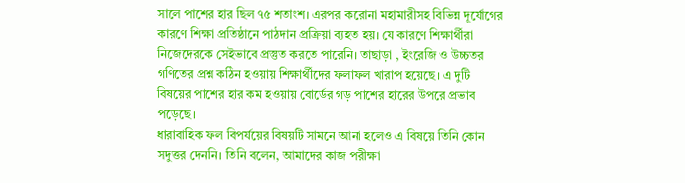সালে পাশের হার ছিল ৭৫ শতাংশ। এরপর করোনা মহামারীসহ বিভিন্ন দূর্যোগের কারণে শিক্ষা প্রতিষ্ঠানে পাঠদান প্রক্রিয়া ব্যহত হয়। যে কারণে শিক্ষার্থীরা নিজেদেরকে সেইভাবে প্রস্তুত করতে পারেনি। তাছাড়া , ইংরেজি ও উচ্চতর গণিতের প্রশ্ন কঠিন হওয়ায় শিক্ষার্থীদের ফলাফল খারাপ হয়েছে। এ দুটি বিষয়ের পাশের হার কম হওয়ায় বোর্ডের গড় পাশের হারের উপরে প্রভাব পড়েছে।
ধারাবাহিক ফল বিপর্যয়ের বিষয়টি সামনে আনা হলেও এ বিষয়ে তিনি কোন সদুত্তর দেননি। তিনি বলেন, আমাদের কাজ পরীক্ষা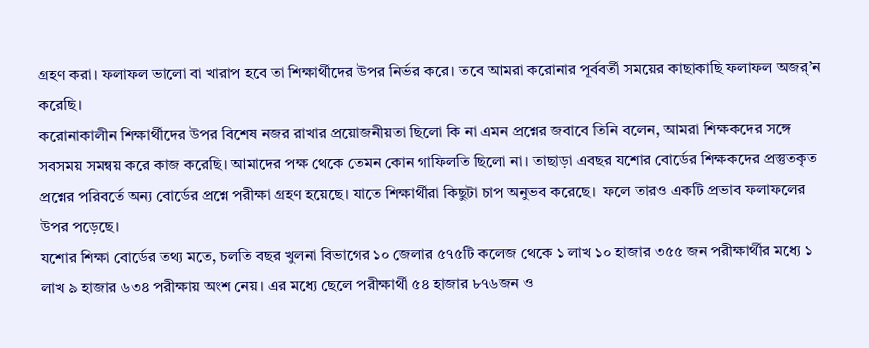গ্রহণ করা। ফলাফল ভালো বা খারাপ হবে তা শিক্ষার্থীদের উপর নির্ভর করে। তবে আমরা করোনার পূর্ববর্তী সময়ের কাছাকাছি ফলাফল অজর্’ন করেছি।
করোনাকালীন শিক্ষার্থীদের উপর বিশেষ নজর রাখার প্রয়োজনীয়তা ছিলো কি না এমন প্রশ্নের জবাবে তিনি বলেন, আমরা শিক্ষকদের সঙ্গে সবসময় সমন্বয় করে কাজ করেছি। আমাদের পক্ষ থেকে তেমন কোন গাফিলতি ছিলো না। তাছাড়া এবছর যশোর বোর্ডের শিক্ষকদের প্রস্তুতকৃত প্রশ্নের পরিবর্তে অন্য বোর্ডের প্রশ্নে পরীক্ষা গ্রহণ হয়েছে। যাতে শিক্ষার্থীরা কিছুটা চাপ অনুভব করেছে।  ফলে তারও একটি প্রভাব ফলাফলের উপর পড়েছে।
যশোর শিক্ষা বোর্ডের তথ্য মতে, চলতি বছর খুলনা বিভাগের ১০ জেলার ৫৭৫টি কলেজ থেকে ১ লাখ ১০ হাজার ৩৫৫ জন পরীক্ষার্থীর মধ্যে ১ লাখ ৯ হাজার ৬৩৪ পরীক্ষায় অংশ নেয়। এর মধ্যে ছেলে পরীক্ষার্থী ৫৪ হাজার ৮৭৬জন ও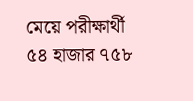মেয়ে পরীক্ষার্থী ৫৪ হাজার ৭৫৮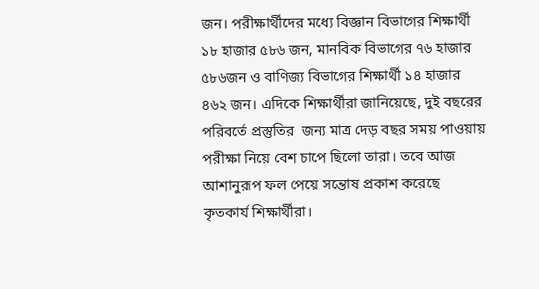জন। পরীক্ষার্থীদের মধ্যে বিজ্ঞান বিভাগের শিক্ষার্থী ১৮ হাজার ৫৮৬ জন, মানবিক বিভাগের ৭৬ হাজার ৫৮৬জন ও বাণিজ্য বিভাগের শিক্ষার্থী ১৪ হাজার ৪৬২ জন। এদিকে শিক্ষার্থীরা জানিয়েছে, দুই বছরের পরিবর্তে প্রস্তুতির  জন্য মাত্র দেড় বছর সময় পাওয়ায় পরীক্ষা নিয়ে বেশ চাপে ছিলো তারা। তবে আজ আশানুরূপ ফল পেয়ে সন্তোষ প্রকাশ করেছে কৃতকার্য শিক্ষার্থীরা।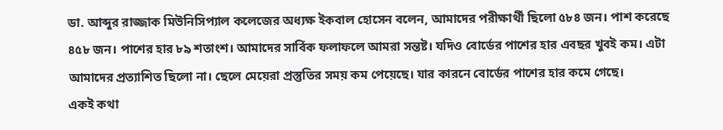ডা. আব্দুর রাজ্জাক মিউনিসিপ্যাল কলেজের অধ্যক্ষ ইকবাল হোসেন বলেন, আমাদের পরীক্ষার্থী ছিলো ৫৮৪ জন। পাশ করেছে ৪৫৮ জন। পাশের হার ৮৯ শতাংশ। আমাদের সার্বিক ফলাফলে আমরা সন্তষ্ট। যদিও বোর্ডের পাশের হার এবছর খুবই কম। এটা আমাদের প্রত্যাশিত ছিলো না। ছেলে মেয়েরা প্রস্তুতির সময় কম পেয়েছে। যার কারনে বোর্ডের পাশের হার কমে গেছে।
একই কথা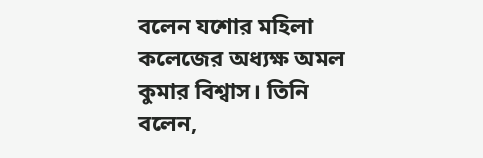বলেন যশোর মহিলা কলেজের অধ্যক্ষ অমল কুমার বিশ্বাস। তিনি বলেন,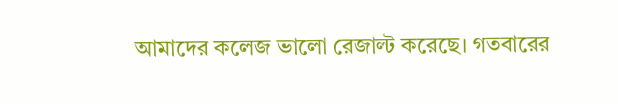আমাদের কলেজ ভালো রেজাল্ট করেছে। গতবারের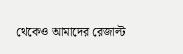থেকেও আমাদের রেজাল্ট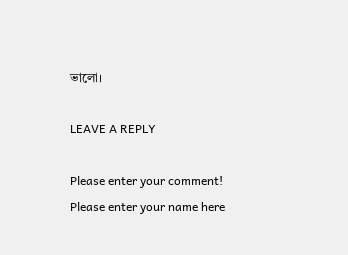ভালো।

LEAVE A REPLY

Please enter your comment!
Please enter your name here